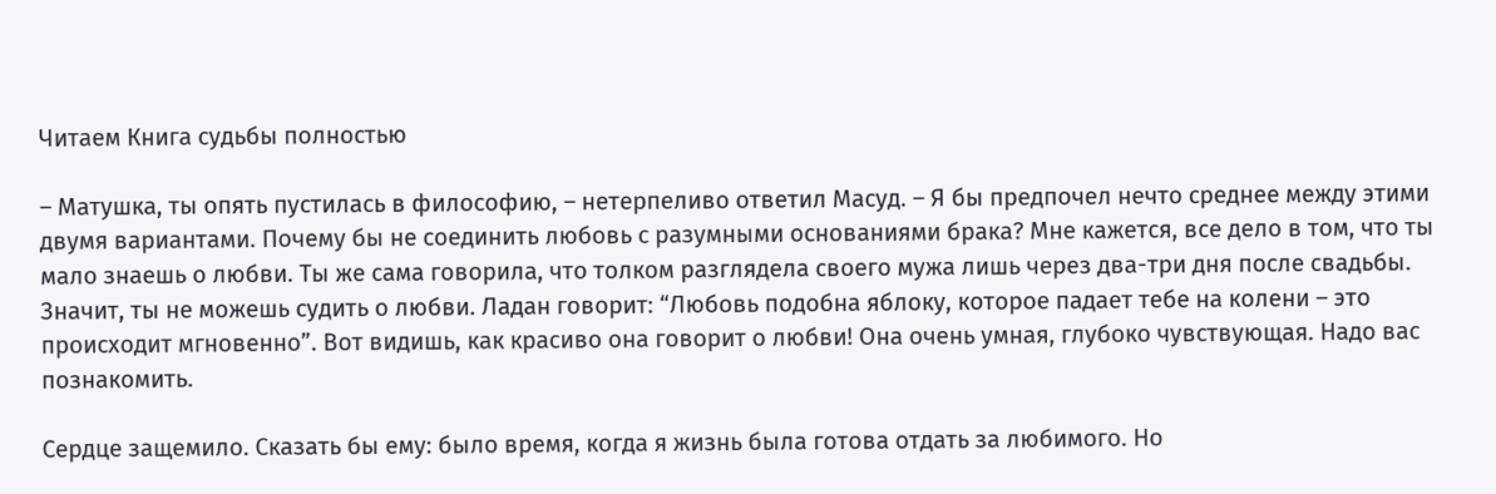Читаем Книга судьбы полностью

– Матушка, ты опять пустилась в философию, – нетерпеливо ответил Масуд. – Я бы предпочел нечто среднее между этими двумя вариантами. Почему бы не соединить любовь с разумными основаниями брака? Мне кажется, все дело в том, что ты мало знаешь о любви. Ты же сама говорила, что толком разглядела своего мужа лишь через два-три дня после свадьбы. Значит, ты не можешь судить о любви. Ладан говорит: “Любовь подобна яблоку, которое падает тебе на колени – это происходит мгновенно”. Вот видишь, как красиво она говорит о любви! Она очень умная, глубоко чувствующая. Надо вас познакомить.

Сердце защемило. Сказать бы ему: было время, когда я жизнь была готова отдать за любимого. Но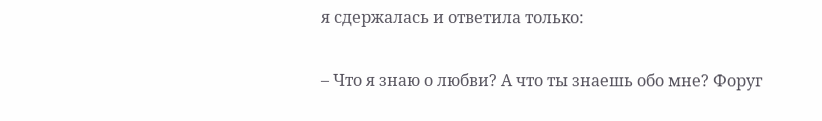я сдержалась и ответила только:

– Что я знаю о любви? А что ты знаешь обо мне? Форуг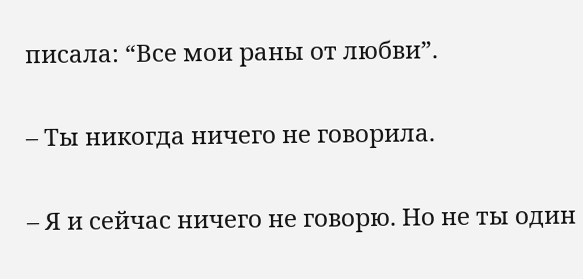писала: “Все мои раны от любви”.

– Ты никогда ничего не говорила.

– Я и сейчас ничего не говорю. Но не ты один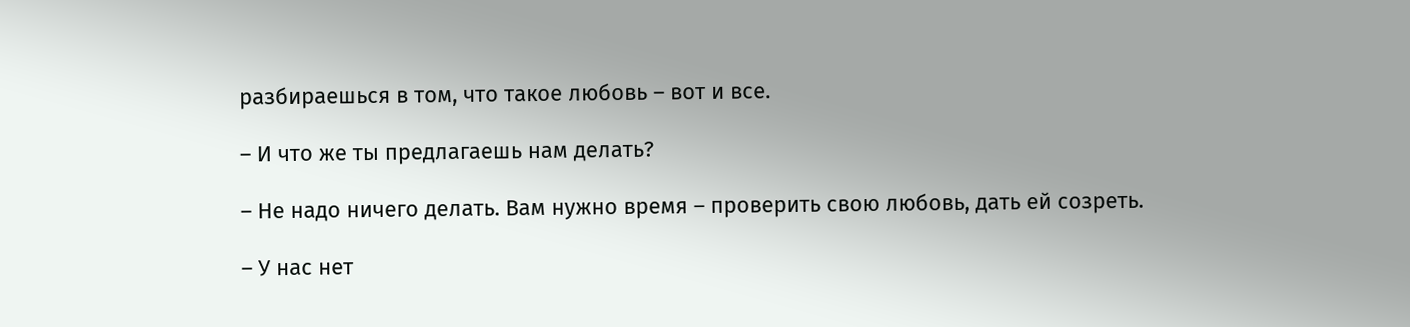разбираешься в том, что такое любовь – вот и все.

– И что же ты предлагаешь нам делать?

– Не надо ничего делать. Вам нужно время – проверить свою любовь, дать ей созреть.

– У нас нет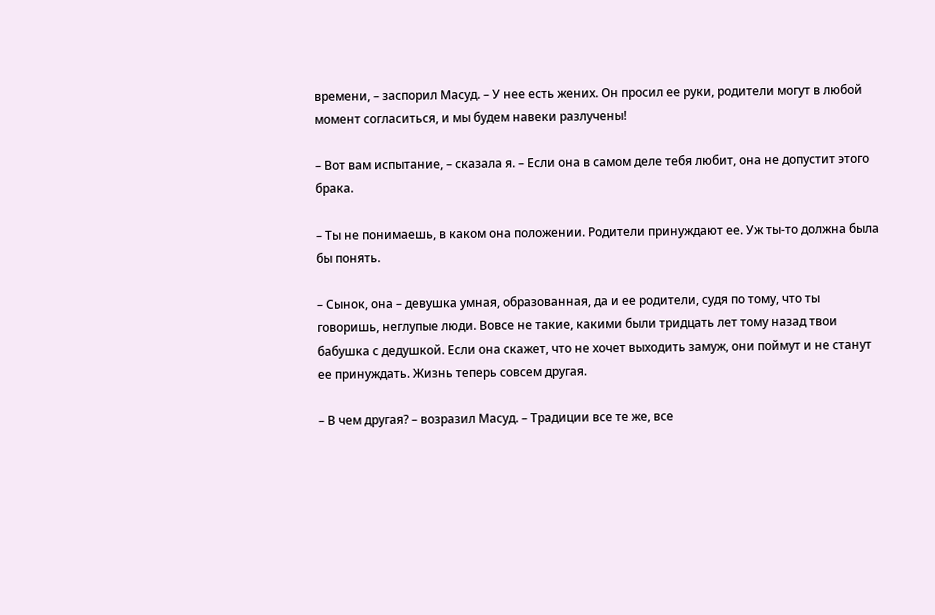времени, – заспорил Масуд. – У нее есть жених. Он просил ее руки, родители могут в любой момент согласиться, и мы будем навеки разлучены!

– Вот вам испытание, – сказала я. – Если она в самом деле тебя любит, она не допустит этого брака.

– Ты не понимаешь, в каком она положении. Родители принуждают ее. Уж ты-то должна была бы понять.

– Сынок, она – девушка умная, образованная, да и ее родители, судя по тому, что ты говоришь, неглупые люди. Вовсе не такие, какими были тридцать лет тому назад твои бабушка с дедушкой. Если она скажет, что не хочет выходить замуж, они поймут и не станут ее принуждать. Жизнь теперь совсем другая.

– В чем другая? – возразил Масуд. – Традиции все те же, все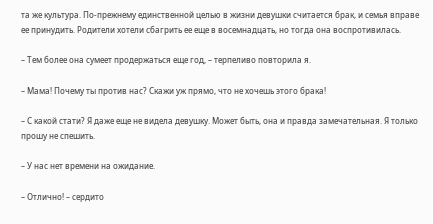та же культура. По-прежнему единственной целью в жизни девушки считается брак, и семья вправе ее принудить. Родители хотели сбагрить ее еще в восемнадцать, но тогда она воспротивилась.

– Тем более она сумеет продержаться еще год, – терпеливо повторила я.

– Мама! Почему ты против нас? Скажи уж прямо, что не хочешь этого брака!

– С какой стати? Я даже еще не видела девушку. Может быть, она и правда замечательная. Я только прошу не спешить.

– У нас нет времени на ожидание.

– Отлично! – сердито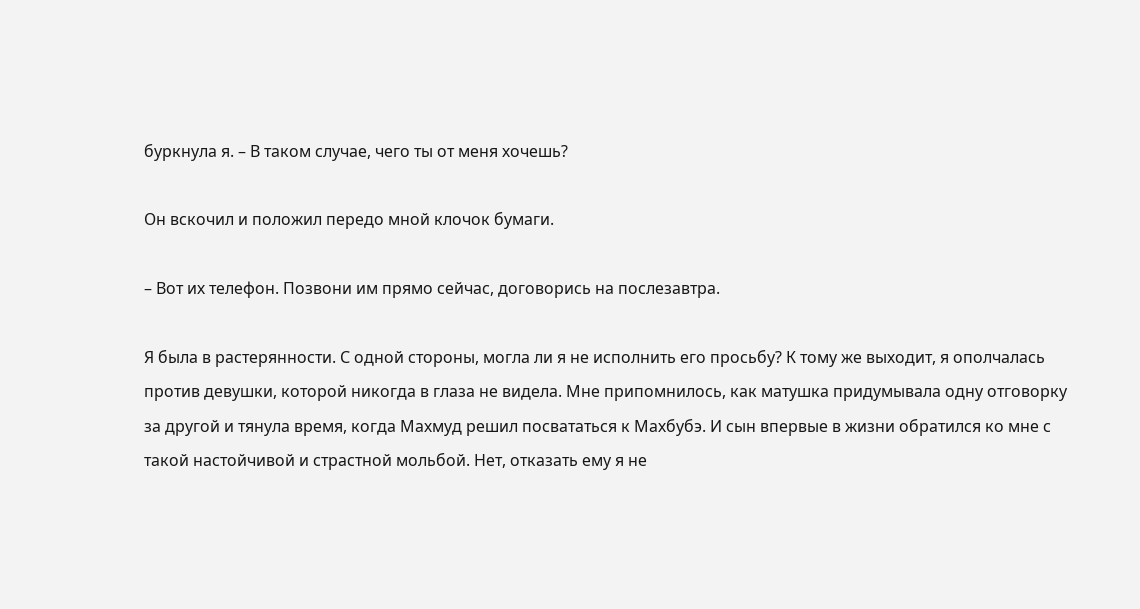буркнула я. – В таком случае, чего ты от меня хочешь?

Он вскочил и положил передо мной клочок бумаги.

– Вот их телефон. Позвони им прямо сейчас, договорись на послезавтра.

Я была в растерянности. С одной стороны, могла ли я не исполнить его просьбу? К тому же выходит, я ополчалась против девушки, которой никогда в глаза не видела. Мне припомнилось, как матушка придумывала одну отговорку за другой и тянула время, когда Махмуд решил посвататься к Махбубэ. И сын впервые в жизни обратился ко мне с такой настойчивой и страстной мольбой. Нет, отказать ему я не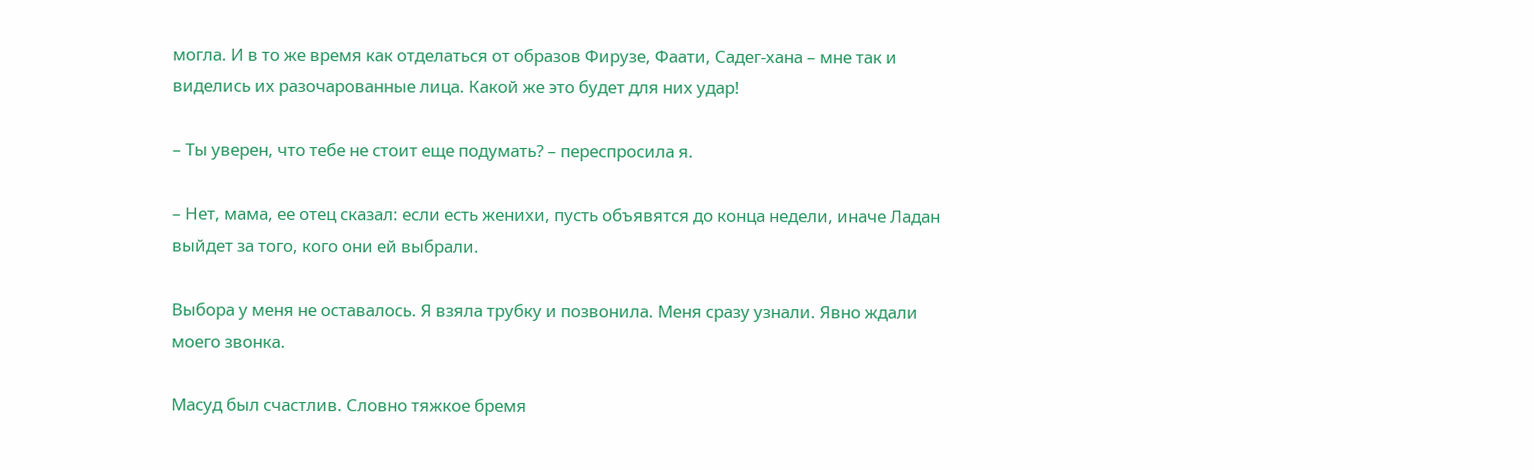могла. И в то же время как отделаться от образов Фирузе, Фаати, Садег-хана – мне так и виделись их разочарованные лица. Какой же это будет для них удар!

– Ты уверен, что тебе не стоит еще подумать? – переспросила я.

– Нет, мама, ее отец сказал: если есть женихи, пусть объявятся до конца недели, иначе Ладан выйдет за того, кого они ей выбрали.

Выбора у меня не оставалось. Я взяла трубку и позвонила. Меня сразу узнали. Явно ждали моего звонка.

Масуд был счастлив. Словно тяжкое бремя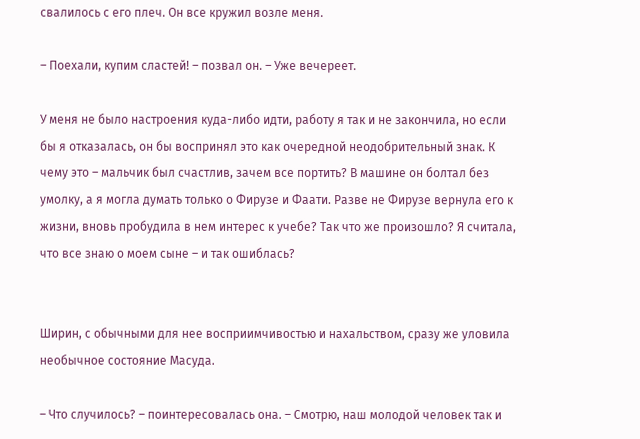свалилось с его плеч. Он все кружил возле меня.

– Поехали, купим сластей! – позвал он. – Уже вечереет.

У меня не было настроения куда-либо идти, работу я так и не закончила, но если бы я отказалась, он бы воспринял это как очередной неодобрительный знак. К чему это – мальчик был счастлив, зачем все портить? В машине он болтал без умолку, а я могла думать только о Фирузе и Фаати. Разве не Фирузе вернула его к жизни, вновь пробудила в нем интерес к учебе? Так что же произошло? Я считала, что все знаю о моем сыне – и так ошиблась?


Ширин, с обычными для нее восприимчивостью и нахальством, сразу же уловила необычное состояние Масуда.

– Что случилось? – поинтересовалась она. – Смотрю, наш молодой человек так и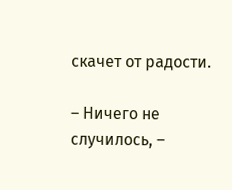скачет от радости.

– Ничего не случилось, –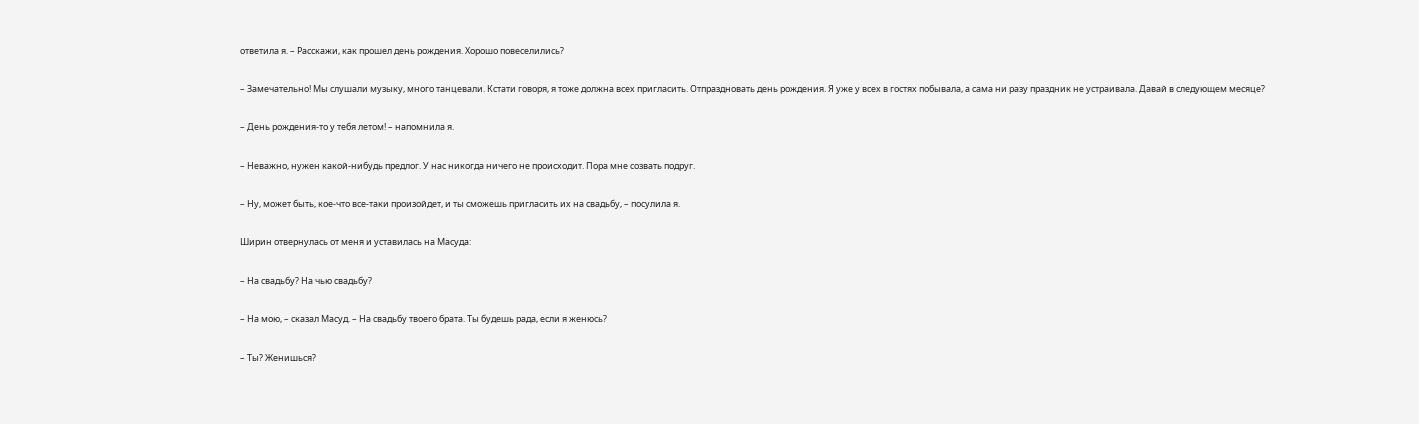ответила я. – Расскажи, как прошел день рождения. Хорошо повеселились?

– Замечательно! Мы слушали музыку, много танцевали. Кстати говоря, я тоже должна всех пригласить. Отпраздновать день рождения. Я уже у всех в гостях побывала, а сама ни разу праздник не устраивала. Давай в следующем месяце?

– День рождения-то у тебя летом! – напомнила я.

– Неважно, нужен какой-нибудь предлог. У нас никогда ничего не происходит. Пора мне созвать подруг.

– Ну, может быть, кое-что все-таки произойдет, и ты сможешь пригласить их на свадьбу, – посулила я.

Ширин отвернулась от меня и уставилась на Масуда:

– На свадьбу? На чью свадьбу?

– На мою, – сказал Масуд. – На свадьбу твоего брата. Ты будешь рада, если я женюсь?

– Ты? Женишься?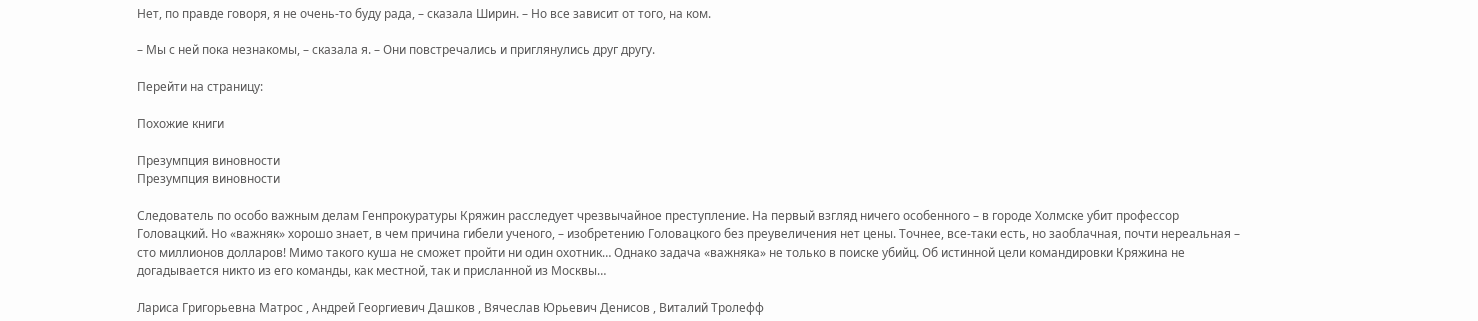Нет, по правде говоря, я не очень-то буду рада, – сказала Ширин. – Но все зависит от того, на ком.

– Мы с ней пока незнакомы, – сказала я. – Они повстречались и приглянулись друг другу.

Перейти на страницу:

Похожие книги

Презумпция виновности
Презумпция виновности

Следователь по особо важным делам Генпрокуратуры Кряжин расследует чрезвычайное преступление. На первый взгляд ничего особенного – в городе Холмске убит профессор Головацкий. Но «важняк» хорошо знает, в чем причина гибели ученого, – изобретению Головацкого без преувеличения нет цены. Точнее, все-таки есть, но заоблачная, почти нереальная – сто миллионов долларов! Мимо такого куша не сможет пройти ни один охотник… Однако задача «важняка» не только в поиске убийц. Об истинной цели командировки Кряжина не догадывается никто из его команды, как местной, так и присланной из Москвы…

Лариса Григорьевна Матрос , Андрей Георгиевич Дашков , Вячеслав Юрьевич Денисов , Виталий Тролефф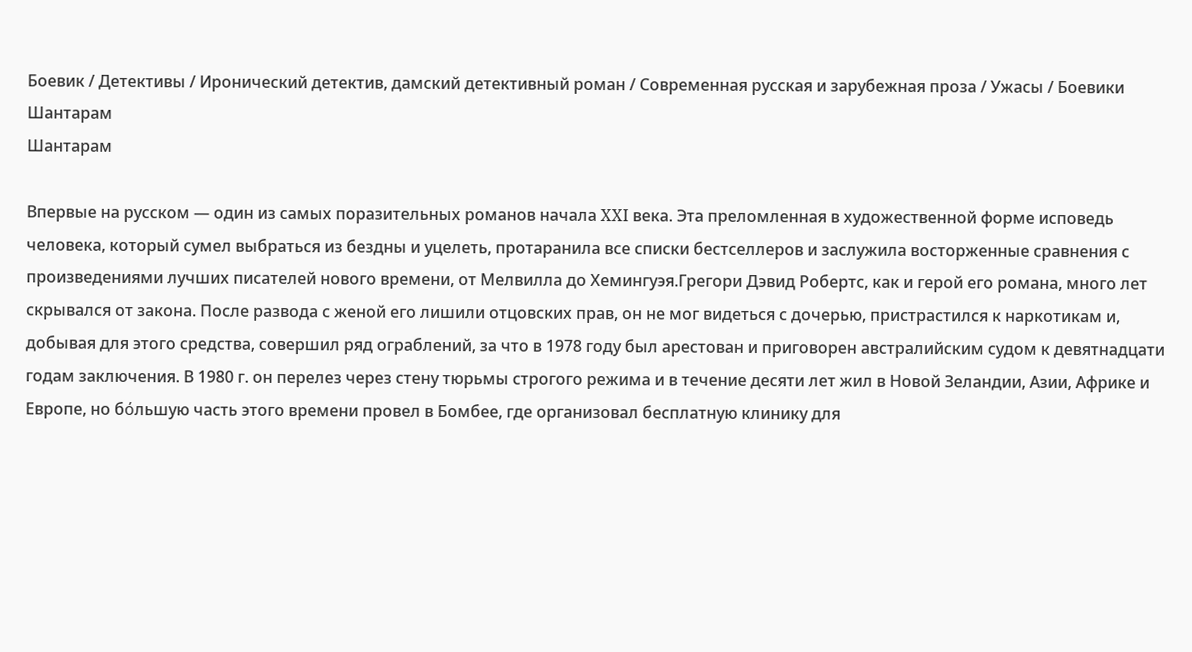Боевик / Детективы / Иронический детектив, дамский детективный роман / Современная русская и зарубежная проза / Ужасы / Боевики
Шантарам
Шантарам

Впервые на русском — один из самых поразительных романов начала XXI века. Эта преломленная в художественной форме исповедь человека, который сумел выбраться из бездны и уцелеть, протаранила все списки бестселлеров и заслужила восторженные сравнения с произведениями лучших писателей нового времени, от Мелвилла до Хемингуэя.Грегори Дэвид Робертс, как и герой его романа, много лет скрывался от закона. После развода с женой его лишили отцовских прав, он не мог видеться с дочерью, пристрастился к наркотикам и, добывая для этого средства, совершил ряд ограблений, за что в 1978 году был арестован и приговорен австралийским судом к девятнадцати годам заключения. В 1980 г. он перелез через стену тюрьмы строгого режима и в течение десяти лет жил в Новой Зеландии, Азии, Африке и Европе, но бόльшую часть этого времени провел в Бомбее, где организовал бесплатную клинику для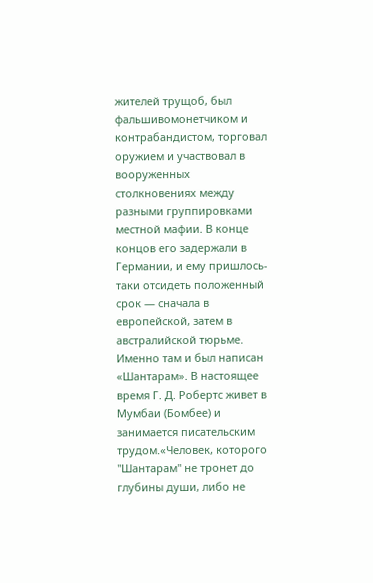жителей трущоб, был фальшивомонетчиком и контрабандистом, торговал оружием и участвовал в вооруженных столкновениях между разными группировками местной мафии. В конце концов его задержали в Германии, и ему пришлось-таки отсидеть положенный срок — сначала в европейской, затем в австралийской тюрьме. Именно там и был написан «Шантарам». В настоящее время Г. Д. Робертс живет в Мумбаи (Бомбее) и занимается писательским трудом.«Человек, которого "Шантарам" не тронет до глубины души, либо не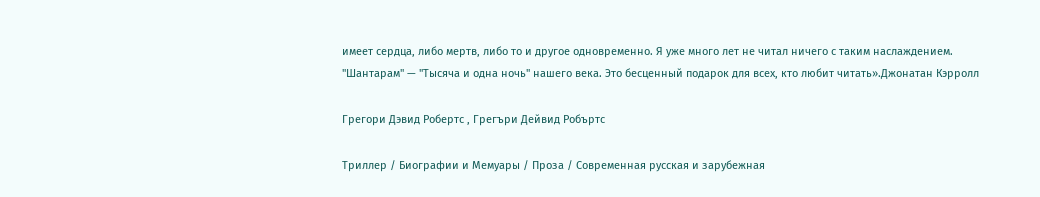имеет сердца, либо мертв, либо то и другое одновременно. Я уже много лет не читал ничего с таким наслаждением. "Шантарам" — "Тысяча и одна ночь" нашего века. Это бесценный подарок для всех, кто любит читать».Джонатан Кэрролл

Грегори Дэвид Робертс , Грегъри Дейвид Робъртс

Триллер / Биографии и Мемуары / Проза / Современная русская и зарубежная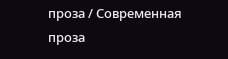проза / Современная проза